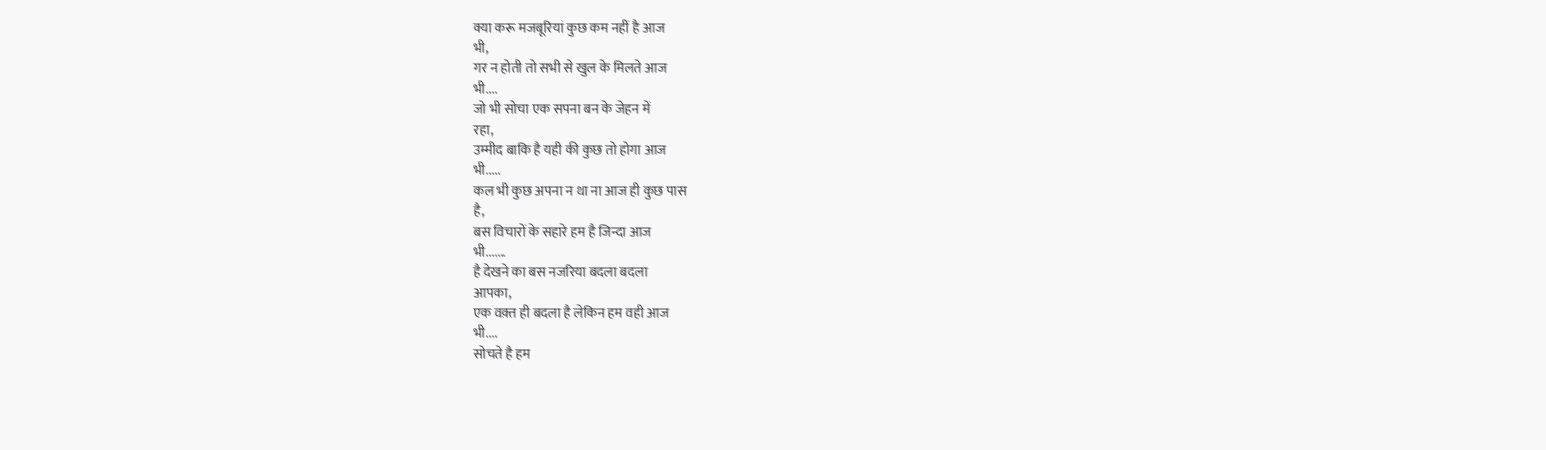क्या करू मजबूरियां कुछ कम नहीं है आज
भी,
गर न होती तो सभी से खुल के मिलते आज
भी....
जो भी सोचा एक सपना बन के जेहन में
रहा,
उम्मीद बाकि है यही की कुछ तो होगा आज
भी.....
कल भी कुछ अपना न था ना आज ही कुछ पास
है,
बस विचारों के सहारे हम है जिन्दा आज
भी.......
है देखने का बस नजरिया बदला बदला
आपका,
एक वक़्त ही बदला है लेकिन हम वही आज
भी....
सोचते है हम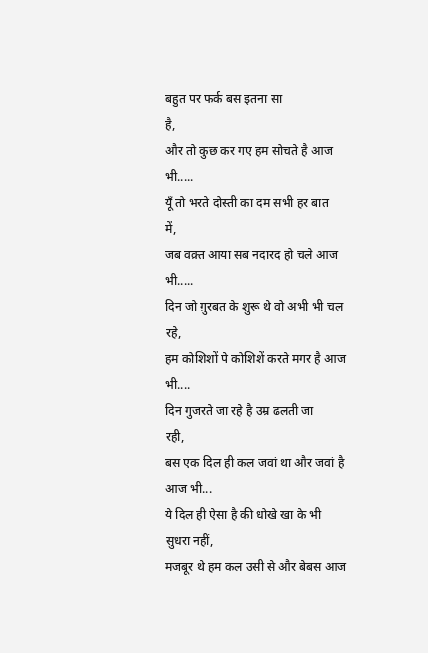बहुत पर फर्क बस इतना सा
है,
और तो कुछ कर गए हम सोचते है आज
भी.....
यूँ तो भरते दोस्ती का दम सभी हर बात
में,
जब वक़्त आया सब नदारद हो चले आज
भी.....
दिन जो ग़ुरबत के शुरू थे वो अभी भी चल
रहे,
हम कोशिशों पे कोशिशें करते मगर है आज
भी....
दिन गुजरते जा रहे है उम्र ढलती जा
रही,
बस एक दिल ही कल जवां था और जवां है
आज भी...
ये दिल ही ऐसा है की धोखे खा के भी
सुधरा नहीं,
मजबूर थे हम कल उसी से और बेबस आज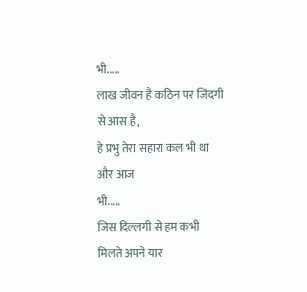भी.....
लाख जीवन है कठिन पर जिंदगी से आस है,
हे प्रभु तेरा सहारा कल भी था और आज
भी.....
जिस दिल्लगी से हम कभी मिलते अपने यार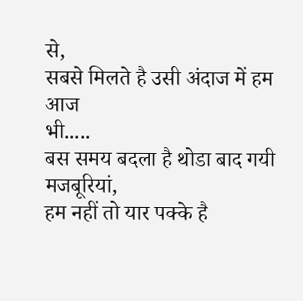से,
सबसे मिलते है उसी अंदाज में हम आज
भी.....
बस समय बदला है थोडा बाद गयी
मजबूरियां,
हम नहीं तो यार पक्के है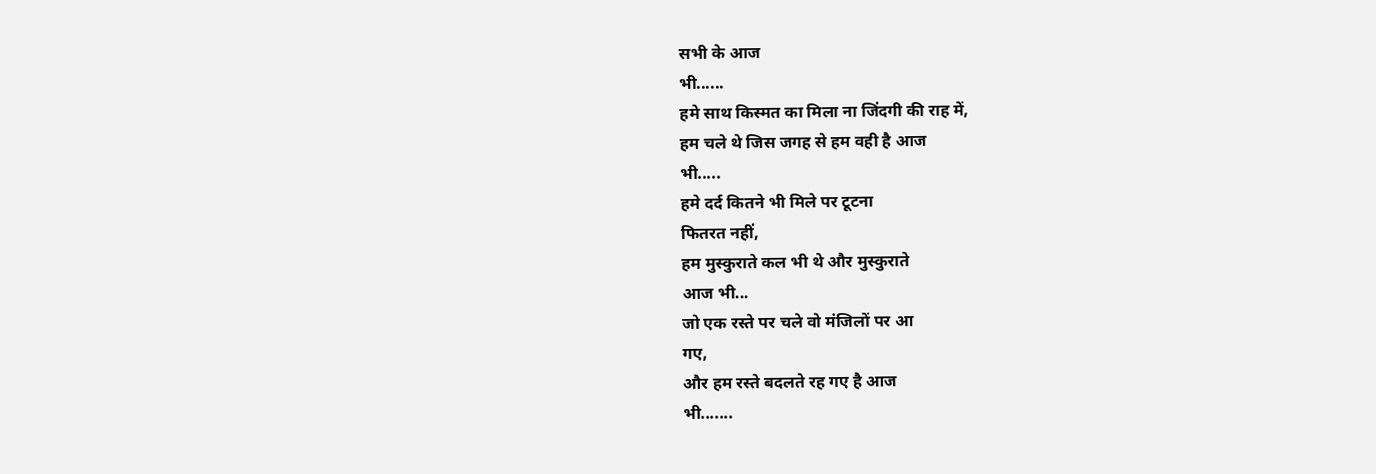सभी के आज
भी......
हमे साथ किस्मत का मिला ना जिंदगी की राह में,
हम चले थे जिस जगह से हम वही है आज
भी.....
हमे दर्द कितने भी मिले पर टूटना
फितरत नहीं,
हम मुस्कुराते कल भी थे और मुस्कुराते
आज भी...
जो एक रस्ते पर चले वो मंजिलों पर आ
गए,
और हम रस्ते बदलते रह गए है आज
भी.......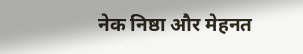नेक निष्ठा और मेहनत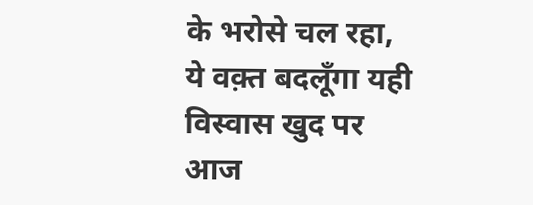के भरोसे चल रहा,
ये वक़्त बदलूँगा यही विस्वास खुद पर
आज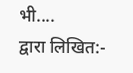भी....
द्वारा लिखित:-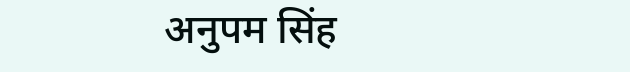अनुपम सिंह